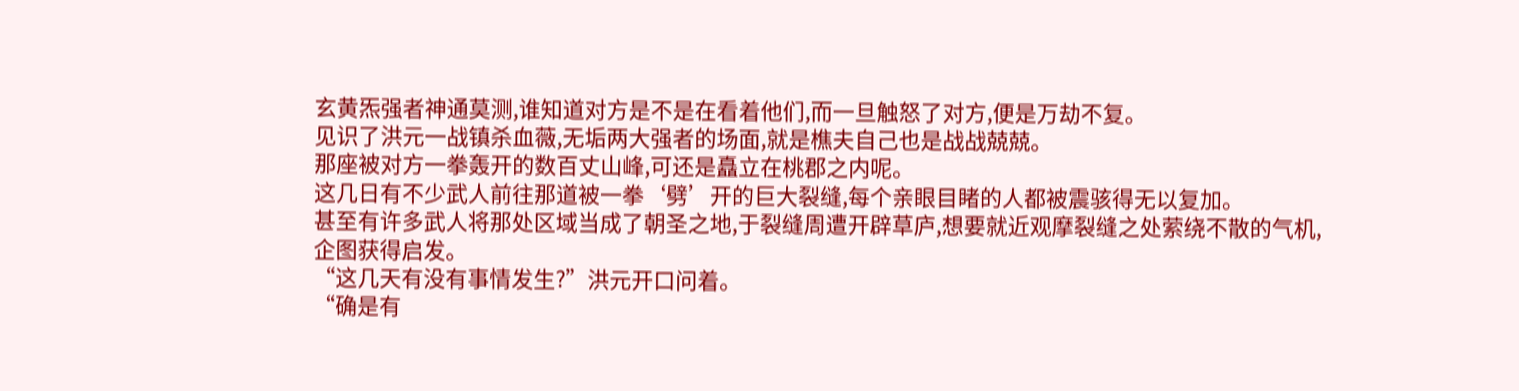玄黄炁强者神通莫测,谁知道对方是不是在看着他们,而一旦触怒了对方,便是万劫不复。
见识了洪元一战镇杀血薇,无垢两大强者的场面,就是樵夫自己也是战战兢兢。
那座被对方一拳轰开的数百丈山峰,可还是矗立在桃郡之内呢。
这几日有不少武人前往那道被一拳‘劈’开的巨大裂缝,每个亲眼目睹的人都被震骇得无以复加。
甚至有许多武人将那处区域当成了朝圣之地,于裂缝周遭开辟草庐,想要就近观摩裂缝之处萦绕不散的气机,企图获得启发。
“这几天有没有事情发生?”洪元开口问着。
“确是有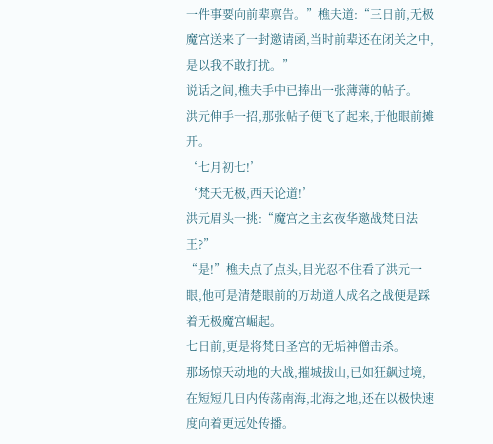一件事要向前辈禀告。”樵夫道:“三日前,无极魔宫送来了一封邀请函,当时前辈还在闭关之中,是以我不敢打扰。”
说话之间,樵夫手中已捧出一张薄薄的帖子。
洪元伸手一招,那张帖子便飞了起来,于他眼前摊开。
‘七月初七!’
‘梵天无极,西天论道!’
洪元眉头一挑:“魔宫之主玄夜华邀战梵日法王?”
“是!”樵夫点了点头,目光忍不住看了洪元一眼,他可是清楚眼前的万劫道人成名之战便是踩着无极魔宫崛起。
七日前,更是将梵日圣宫的无垢神僧击杀。
那场惊天动地的大战,摧城拔山,已如狂飙过境,在短短几日内传荡南海,北海之地,还在以极快速度向着更远处传播。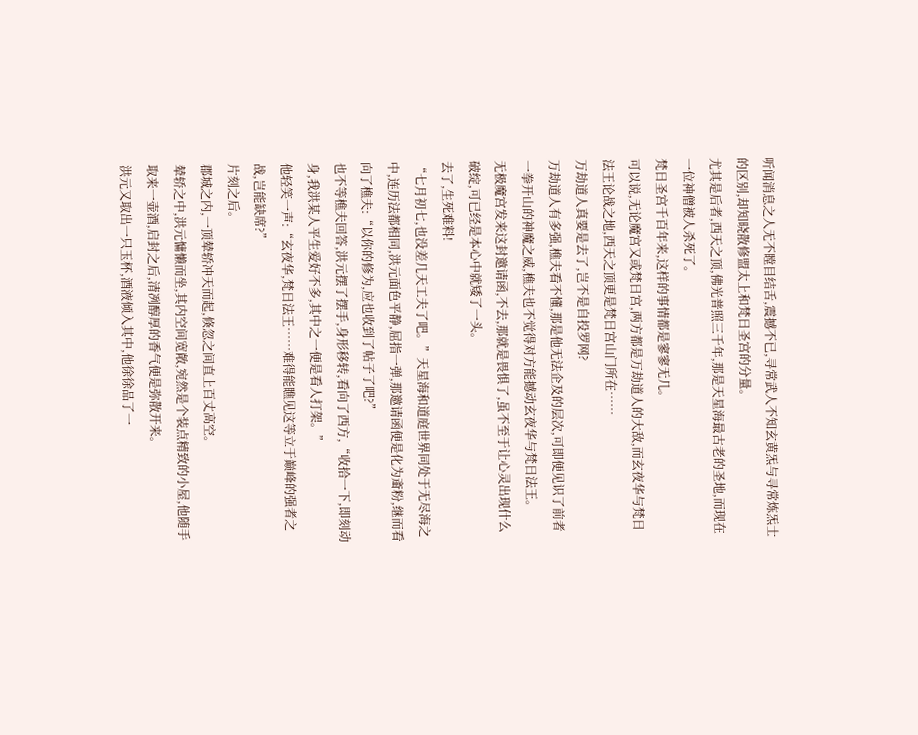听闻消息之人无不瞠目结舌,震撼不已,寻常武人不知玄黄炁与寻常炼炁士的区别,却知晓散修盟太上和梵日圣宫的分量。
尤其是后者,西天之顶,佛光普照三千年,那是天星海最古老的圣地,而现在一位神僧被人杀死了。
梵日圣宫千百年来,这样的事情都是寥寥无几。
可以说,无论魔宫又或梵日宫,两方都是万劫道人的大敌,而玄夜华与梵日法王论战之地,西天之顶更是梵日宫山门所在……
万劫道人真要是去了,岂不是自投罗网?
万劫道人有多强,樵夫看不懂,那是他无法企及的层次,可即便见识了前者一拳开山的神魔之威,樵夫也不觉得对方能撼动玄夜华与梵日法王。
无极魔宫发来这封邀请函,不去,那就是畏惧了,虽不至于让心灵出现什么破绽,可已经是本心中就矮了一头。
去了,生死难料!
“七月初七,也没差几天工夫了吧。”天星海和道庭世界同处于无尽海之中,连历法都相同,洪元面色平静,屈指一弹,那邀请函便是化为齑粉,继而看向了樵夫:“以你的修为,应也收到了帖子了吧?”
也不等樵夫回答,洪元摆了摆手,身形移转,看向了西方,“收拾一下,即刻动身,我洪某人平生爱好不多,其中之一便是看人打架。”
他轻笑一声:“玄夜华,梵日法王……难得能瞧见这等立于巅峰的强者之战,岂能缺席?”
片刻之后。
郡城之内,一顶辇轿冲天而起,倏忽之间直上百丈高空。
辇轿之中,洪元慵懒而坐,其内空间宽敞,宛然是个装点精致的小屋,他随手取来一壶酒,启封之后,清冽醇厚的香气便是弥散开来。
洪元又取出一只玉杯,酒液倾入其中,他徐徐品了一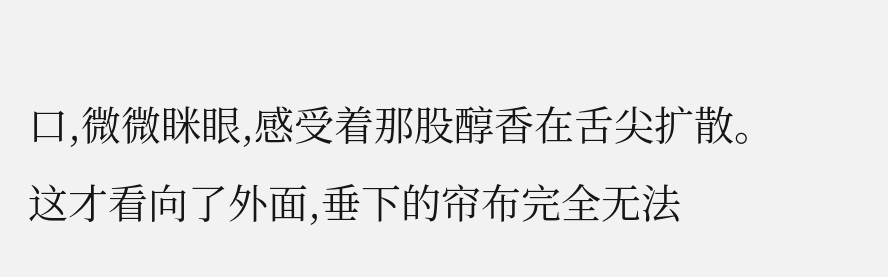口,微微眯眼,感受着那股醇香在舌尖扩散。
这才看向了外面,垂下的帘布完全无法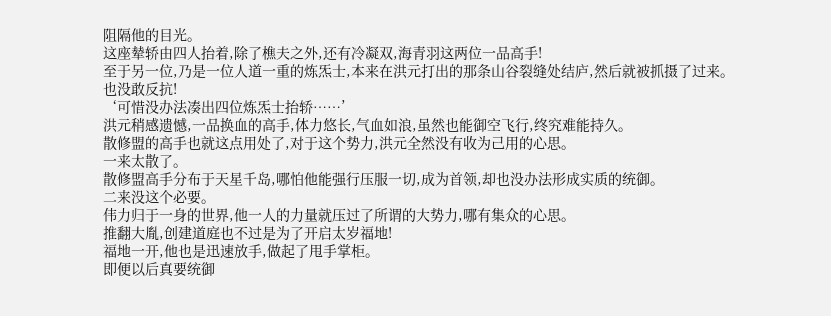阻隔他的目光。
这座辇轿由四人抬着,除了樵夫之外,还有冷凝双,海青羽这两位一品高手!
至于另一位,乃是一位人道一重的炼炁士,本来在洪元打出的那条山谷裂缝处结庐,然后就被抓摄了过来。
也没敢反抗!
‘可惜没办法凑出四位炼炁士抬轿……’
洪元稍感遗憾,一品换血的高手,体力悠长,气血如浪,虽然也能御空飞行,终究难能持久。
散修盟的高手也就这点用处了,对于这个势力,洪元全然没有收为己用的心思。
一来太散了。
散修盟高手分布于天星千岛,哪怕他能强行压服一切,成为首领,却也没办法形成实质的统御。
二来没这个必要。
伟力归于一身的世界,他一人的力量就压过了所谓的大势力,哪有集众的心思。
推翻大胤,创建道庭也不过是为了开启太岁福地!
福地一开,他也是迅速放手,做起了甩手掌柜。
即便以后真要统御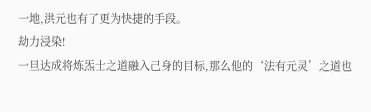一地,洪元也有了更为快捷的手段。
劫力浸染!
一旦达成将炼炁士之道融入己身的目标,那么他的‘法有元灵’之道也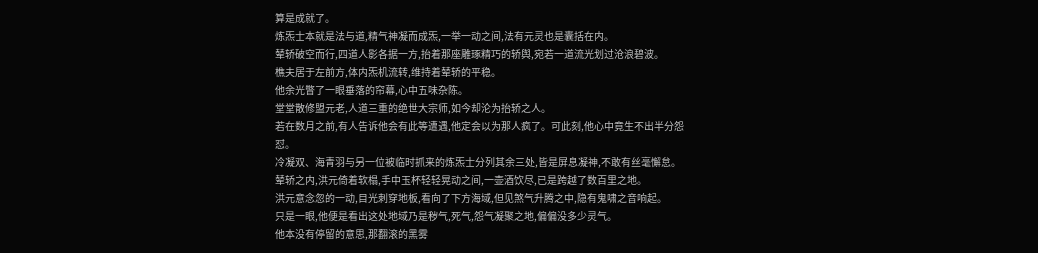算是成就了。
炼炁士本就是法与道,精气神凝而成炁,一举一动之间,法有元灵也是囊括在内。
辇轿破空而行,四道人影各据一方,抬着那座雕琢精巧的轿舆,宛若一道流光划过沧浪碧波。
樵夫居于左前方,体内炁机流转,维持着辇轿的平稳。
他余光瞥了一眼垂落的帘幕,心中五味杂陈。
堂堂散修盟元老,人道三重的绝世大宗师,如今却沦为抬轿之人。
若在数月之前,有人告诉他会有此等遭遇,他定会以为那人疯了。可此刻,他心中竟生不出半分怨怼。
冷凝双、海青羽与另一位被临时抓来的炼炁士分列其余三处,皆是屏息凝神,不敢有丝毫懈怠。
辇轿之内,洪元倚着软榻,手中玉杯轻轻晃动之间,一壶酒饮尽,已是跨越了数百里之地。
洪元意念忽的一动,目光刺穿地板,看向了下方海域,但见煞气升腾之中,隐有鬼啸之音响起。
只是一眼,他便是看出这处地域乃是秽气,死气,怨气凝聚之地,偏偏没多少灵气。
他本没有停留的意思,那翻滚的黑雾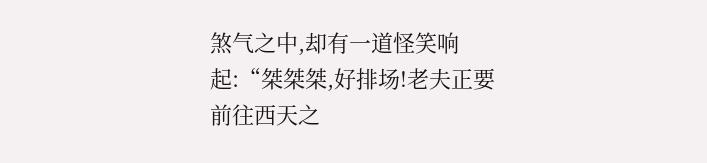煞气之中,却有一道怪笑响起:“桀桀桀,好排场!老夫正要前往西天之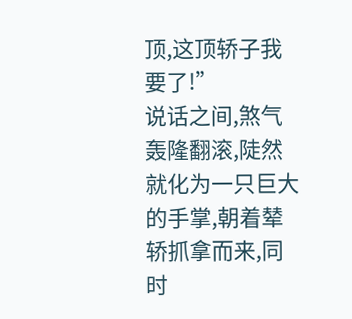顶,这顶轿子我要了!”
说话之间,煞气轰隆翻滚,陡然就化为一只巨大的手掌,朝着辇轿抓拿而来,同时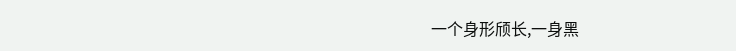一个身形颀长,一身黑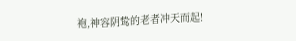袍,神容阴鸷的老者冲天而起!